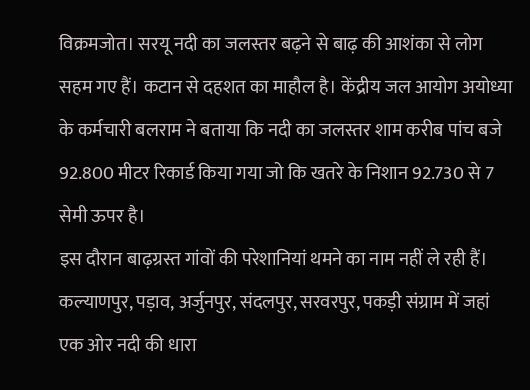विक्रमजोत। सरयू नदी का जलस्तर बढ़ने से बाढ़ की आशंका से लोग सहम गए हैं। कटान से दहशत का माहौल है। केंद्रीय जल आयोग अयोध्या के कर्मचारी बलराम ने बताया कि नदी का जलस्तर शाम करीब पांच बजे 92.800 मीटर रिकार्ड किया गया जो कि खतरे के निशान 92.730 से 7 सेमी ऊपर है।
इस दौरान बाढ़ग्रस्त गांवों की परेशानियां थमने का नाम नहीं ले रही हैं। कल्याणपुर, पड़ाव, अर्जुनपुर, संदलपुर, सरवरपुर, पकड़ी संग्राम में जहां एक ओर नदी की धारा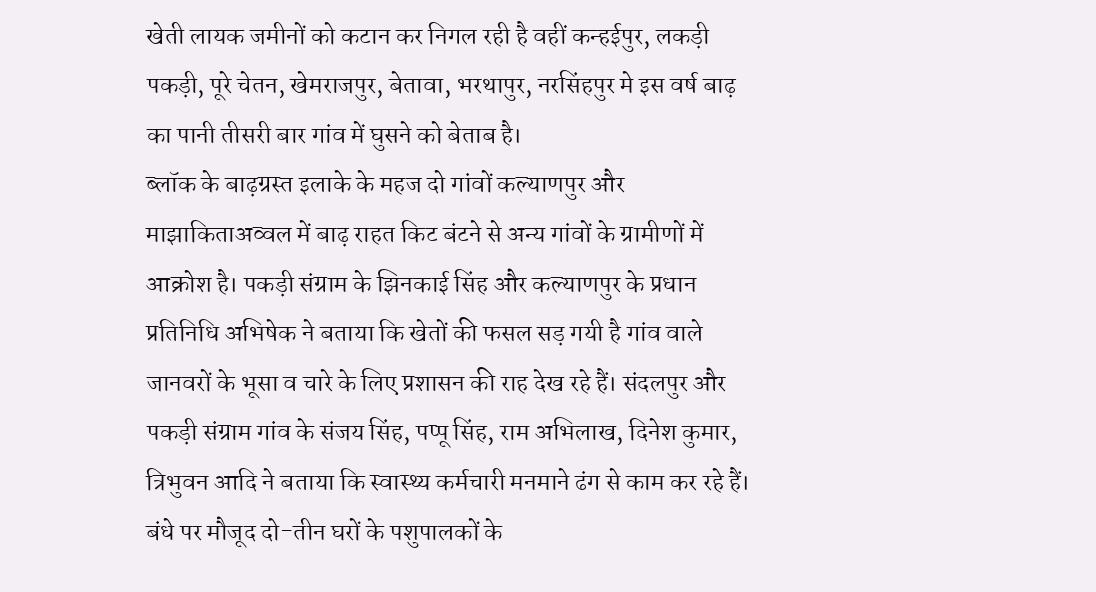खेती लायक जमीनों को कटान कर निगल रही है वहीं कन्हईपुर, लकड़ी पकड़ी, पूरे चेतन, खेमराजपुर, बेतावा, भरथापुर, नरसिंहपुर मे इस वर्ष बाढ़ का पानी तीसरी बार गांव में घुसने को बेताब है।
ब्लॉक के बाढ़ग्रस्त इलाके के महज दो गांवों कल्याणपुर और माझाकिताअव्वल में बाढ़ राहत किट बंटने से अन्य गांवों के ग्रामीणों में आक्रोश है। पकड़ी संग्राम के झिनकाई सिंह और कल्याणपुर के प्रधान प्रतिनिधि अभिषेक ने बताया कि खेतों की फसल सड़ गयी है गांव वाले जानवरों के भूसा व चारे के लिए प्रशासन की राह देख रहे हैं। संदलपुर और पकड़ी संग्राम गांव के संजय सिंह, पप्पू सिंह, राम अभिलाख, दिनेश कुमार, त्रिभुवन आदि ने बताया कि स्वास्थ्य कर्मचारी मनमाने ढंग से काम कर रहे हैं।
बंधे पर मौजूद दो-तीन घरों के पशुपालकों के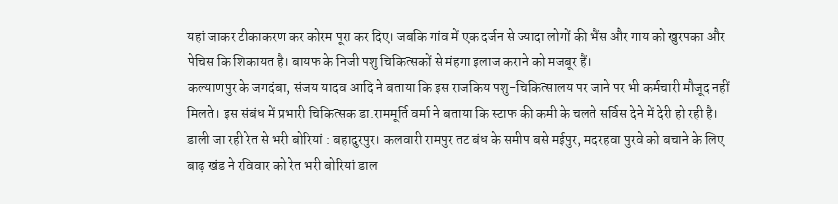यहां जाकर टीकाकरण कर कोरम पूरा कर दिए। जबकि गांव में एक दर्जन से ज्यादा लोगों की भैंस और गाय को खुरपका और पेचिस कि शिकायत है। बायफ के निजी पशु चिकित्सकों से मंहगा इलाज कराने को मजबूर हैं।
कल्याणपुर के जगदंबा, संजय यादव आदि ने बताया कि इस राजकिय पशु-चिकित्सालय पर जाने पर भी कर्मचारी मौजूद नहीं मिलते। इस संबंध में प्रभारी चिकित्सक डा.राममूर्ति वर्मा ने बताया कि स्टाफ की कमी के चलते सर्विस देने में देरी हो रही है।
डाली जा रही रेत से भरी बोरियां : बहादुरपुर। कलवारी रामपुर तट बंध के समीप बसे मईपुर, मदरहवा पुरवे को बचाने के लिए बाढ़ खंड ने रविवार को रेत भरी बोरियां डाल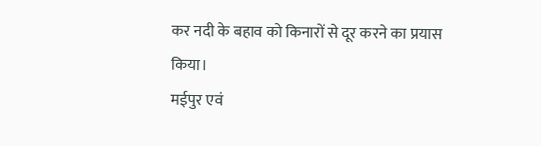कर नदी के बहाव को किनारों से दूर करने का प्रयास किया।
मईपुर एवं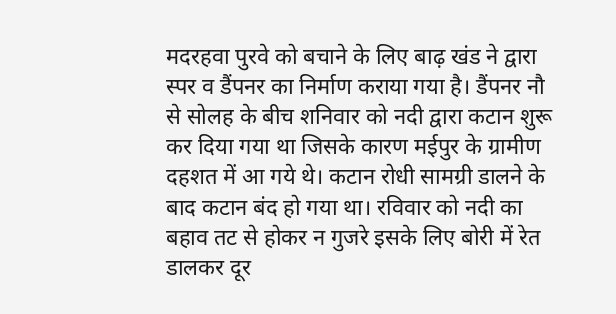मदरहवा पुरवे को बचाने के लिए बाढ़ खंड ने द्वारा स्पर व डैंपनर का निर्माण कराया गया है। डैंपनर नौ से सोलह के बीच शनिवार को नदी द्वारा कटान शुरू कर दिया गया था जिसके कारण मईपुर के ग्रामीण दहशत में आ गये थे। कटान रोधी सामग्री डालने के बाद कटान बंद हो गया था। रविवार को नदी का बहाव तट से होकर न गुजरे इसके लिए बोरी में रेत डालकर दूर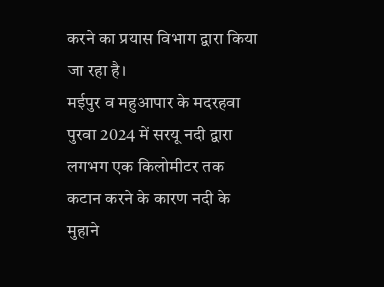करने का प्रयास विभाग द्वारा किया जा रहा है।
मईपुर व महुआपार के मदरहवा पुरवा 2024 में सरयू नदी द्वारा लगभग एक किलोमीटर तक कटान करने के कारण नदी के मुहाने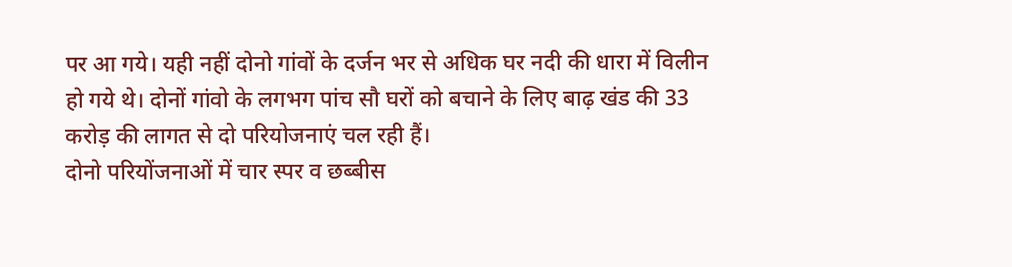पर आ गये। यही नहीं दोनो गांवों के दर्जन भर से अधिक घर नदी की धारा में विलीन हो गये थे। दोनों गांवो के लगभग पांच सौ घरों को बचाने के लिए बाढ़ खंड की 33 करोड़ की लागत से दो परियोजनाएं चल रही हैं।
दोनो परियोंजनाओं में चार स्पर व छब्बीस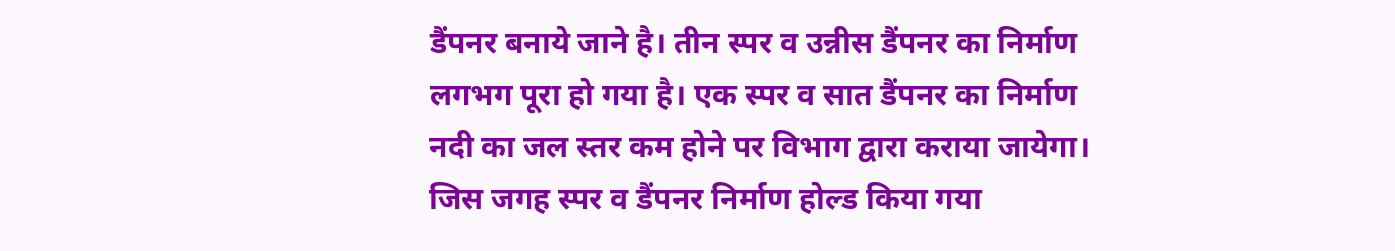डैंपनर बनाये जाने है। तीन स्पर व उन्नीस डैंपनर का निर्माण लगभग पूरा हो गया है। एक स्पर व सात डैंपनर का निर्माण नदी का जल स्तर कम होने पर विभाग द्वारा कराया जायेगा। जिस जगह स्पर व डैंपनर निर्माण होल्ड किया गया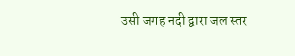उसी जगह नदी द्वारा जल स्तर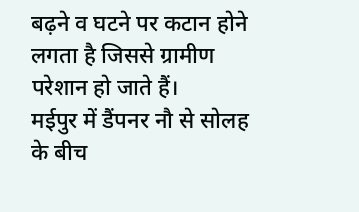बढ़ने व घटने पर कटान होने लगता है जिससे ग्रामीण परेशान हो जाते हैं।
मईपुर में डैंपनर नौ से सोलह के बीच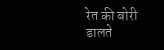रेत की बोरी डालते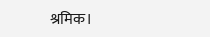श्रमिक।